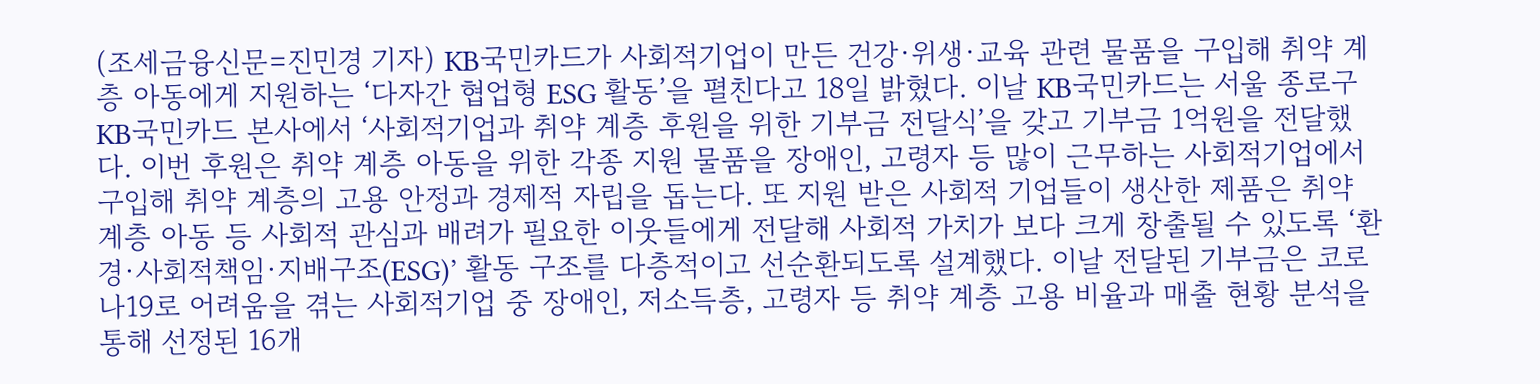(조세금융신문=진민경 기자) KB국민카드가 사회적기업이 만든 건강·위생·교육 관련 물품을 구입해 취약 계층 아동에게 지원하는 ‘다자간 협업형 ESG 활동’을 펼친다고 18일 밝혔다. 이날 KB국민카드는 서울 종로구 KB국민카드 본사에서 ‘사회적기업과 취약 계층 후원을 위한 기부금 전달식’을 갖고 기부금 1억원을 전달했다. 이번 후원은 취약 계층 아동을 위한 각종 지원 물품을 장애인, 고령자 등 많이 근무하는 사회적기업에서 구입해 취약 계층의 고용 안정과 경제적 자립을 돕는다. 또 지원 받은 사회적 기업들이 생산한 제품은 취약 계층 아동 등 사회적 관심과 배려가 필요한 이웃들에게 전달해 사회적 가치가 보다 크게 창출될 수 있도록 ‘환경·사회적책임·지배구조(ESG)’ 활동 구조를 다층적이고 선순환되도록 설계했다. 이날 전달된 기부금은 코로나19로 어려움을 겪는 사회적기업 중 장애인, 저소득층, 고령자 등 취약 계층 고용 비율과 매출 현황 분석을 통해 선정된 16개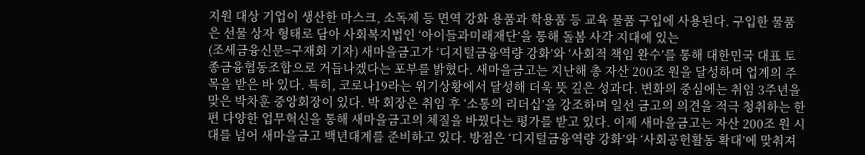지원 대상 기업이 생산한 마스크, 소독제 등 면역 강화 용품과 학용품 등 교육 물품 구입에 사용된다. 구입한 물품은 선물 상자 형태로 담아 사회복지법인 ‘아이들과미래재단’을 통해 돌봄 사각 지대에 있는
(조세금융신문=구재회 기자) 새마을금고가 ‘디지털금융역량 강화’와 ‘사회적 책임 완수’를 통해 대한민국 대표 토종금융협동조합으로 거듭나겠다는 포부를 밝혔다. 새마을금고는 지난해 총 자산 200조 원을 달성하며 업계의 주목을 받은 바 있다. 특히, 코로나19라는 위기상황에서 달성해 더욱 뜻 깊은 성과다. 변화의 중심에는 취임 3주년을 맞은 박차훈 중앙회장이 있다. 박 회장은 취임 후 ‘소통의 리더십’을 강조하며 일선 금고의 의견을 적극 청취하는 한편 다양한 업무혁신을 통해 새마을금고의 체질을 바꿨다는 평가를 받고 있다. 이제 새마을금고는 자산 200조 원 시대를 넘어 새마을금고 백년대계를 준비하고 있다. 방점은 ‘디지털금융역량 강화’와 ‘사회공헌활동 확대’에 맞춰져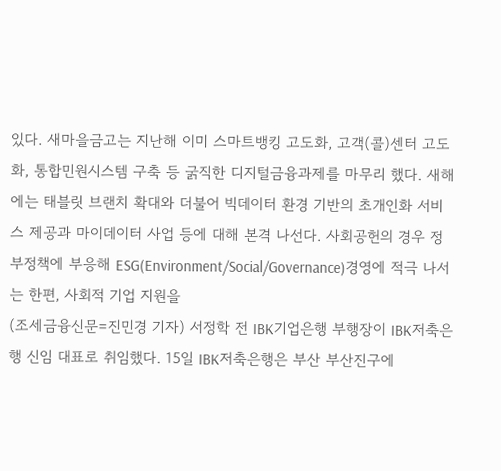있다. 새마을금고는 지난해 이미 스마트뱅킹 고도화, 고객(콜)센터 고도화, 통합민원시스템 구축 등 굵직한 디지털금융과제를 마무리 했다. 새해에는 태블릿 브랜치 확대와 더불어 빅데이터 환경 기반의 초개인화 서비스 제공과 마이데이터 사업 등에 대해 본격 나선다. 사회공헌의 경우 정부정책에 부응해 ESG(Environment/Social/Governance)경영에 적극 나서는 한편, 사회적 기업 지원을
(조세금융신문=진민경 기자) 서정학 전 IBK기업은행 부행장이 IBK저축은행 신임 대표로 취임했다. 15일 IBK저축은행은 부산 부산진구에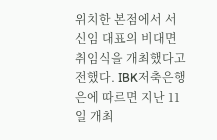위치한 본점에서 서 신임 대표의 비대면 취임식을 개최했다고 전했다. IBK저축은행은에 따르면 지난 11일 개최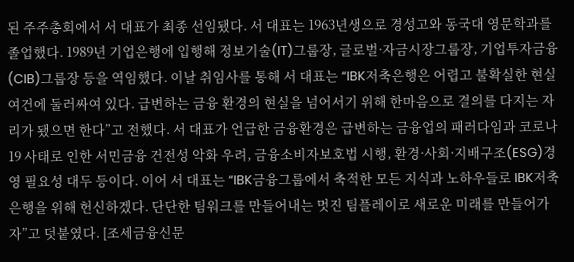된 주주총회에서 서 대표가 최종 선임됐다. 서 대표는 1963년생으로 경성고와 동국대 영문학과를 졸업했다. 1989년 기업은행에 입행해 정보기술(IT)그룹장, 글로벌·자금시장그룹장, 기업투자금융(CIB)그룹장 등을 역임했다. 이날 취임사를 통해 서 대표는 “IBK저축은행은 어렵고 불확실한 현실 여건에 둘러싸여 있다. 급변하는 금융 환경의 현실을 넘어서기 위해 한마음으로 결의를 다지는 자리가 됐으면 한다”고 전했다. 서 대표가 언급한 금융환경은 급변하는 금융업의 패러다임과 코로나19 사태로 인한 서민금융 건전성 악화 우려, 금융소비자보호법 시행, 환경·사회·지배구조(ESG)경영 필요성 대두 등이다. 이어 서 대표는 “IBK금융그룹에서 축적한 모든 지식과 노하우들로 IBK저축은행을 위해 헌신하겠다. 단단한 팀워크를 만들어내는 멋진 팀플레이로 새로운 미래를 만들어가자”고 덧붙였다. [조세금융신문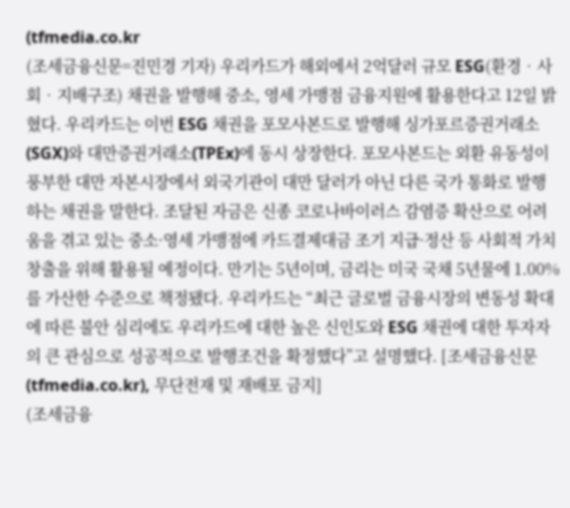(tfmedia.co.kr
(조세금융신문=진민경 기자) 우리카드가 해외에서 2억달러 규모 ESG(환경‧사회‧지배구조) 채권을 발행해 중소, 영세 가맹점 금융지원에 활용한다고 12일 밝혔다. 우리카드는 이번 ESG 채권을 포모사본드로 발행해 싱가포르증권거래소(SGX)와 대만증권거래소(TPEx)에 동시 상장한다. 포모사본드는 외환 유동성이 풍부한 대만 자본시장에서 외국기관이 대만 달러가 아닌 다른 국가 통화로 발행하는 채권을 말한다. 조달된 자금은 신종 코로나바이러스 감염증 확산으로 어려움을 겪고 있는 중소·영세 가맹점에 카드결제대금 조기 지급·정산 등 사회적 가치 창출을 위해 활용될 예정이다. 만기는 5년이며, 금리는 미국 국채 5년물에 1.00%를 가산한 수준으로 책정됐다. 우리카드는 “최근 글로벌 금융시장의 변동성 확대에 따른 불안 심리에도 우리카드에 대한 높은 신인도와 ESG 채권에 대한 투자자의 큰 관심으로 성공적으로 발행조건을 확정했다”고 설명했다. [조세금융신문(tfmedia.co.kr), 무단전재 및 재배포 금지]
(조세금융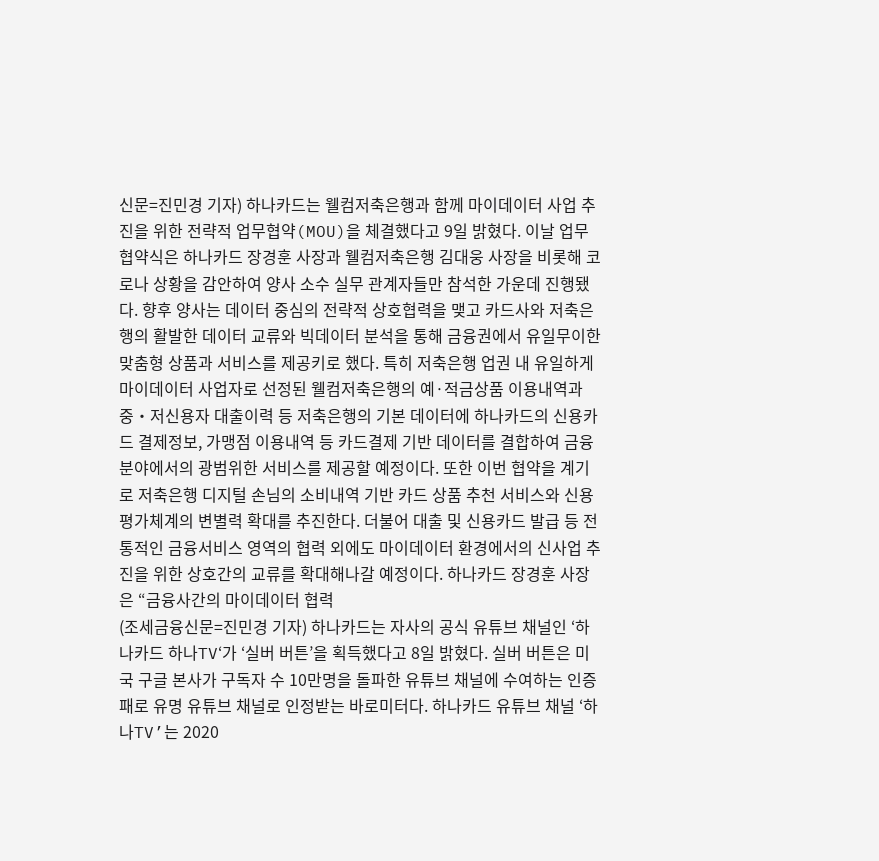신문=진민경 기자) 하나카드는 웰컴저축은행과 함께 마이데이터 사업 추진을 위한 전략적 업무협약(MOU)을 체결했다고 9일 밝혔다. 이날 업무 협약식은 하나카드 장경훈 사장과 웰컴저축은행 김대웅 사장을 비롯해 코로나 상황을 감안하여 양사 소수 실무 관계자들만 참석한 가운데 진행됐다. 향후 양사는 데이터 중심의 전략적 상호협력을 맺고 카드사와 저축은행의 활발한 데이터 교류와 빅데이터 분석을 통해 금융권에서 유일무이한 맞춤형 상품과 서비스를 제공키로 했다. 특히 저축은행 업권 내 유일하게 마이데이터 사업자로 선정된 웰컴저축은행의 예·적금상품 이용내역과 중‧저신용자 대출이력 등 저축은행의 기본 데이터에 하나카드의 신용카드 결제정보, 가맹점 이용내역 등 카드결제 기반 데이터를 결합하여 금융분야에서의 광범위한 서비스를 제공할 예정이다. 또한 이번 협약을 계기로 저축은행 디지털 손님의 소비내역 기반 카드 상품 추천 서비스와 신용평가체계의 변별력 확대를 추진한다. 더불어 대출 및 신용카드 발급 등 전통적인 금융서비스 영역의 협력 외에도 마이데이터 환경에서의 신사업 추진을 위한 상호간의 교류를 확대해나갈 예정이다. 하나카드 장경훈 사장은 “금융사간의 마이데이터 협력
(조세금융신문=진민경 기자) 하나카드는 자사의 공식 유튜브 채널인 ‘하나카드 하나TV‘가 ‘실버 버튼’을 획득했다고 8일 밝혔다. 실버 버튼은 미국 구글 본사가 구독자 수 10만명을 돌파한 유튜브 채널에 수여하는 인증패로 유명 유튜브 채널로 인정받는 바로미터다. 하나카드 유튜브 채널 ‘하나TV’는 2020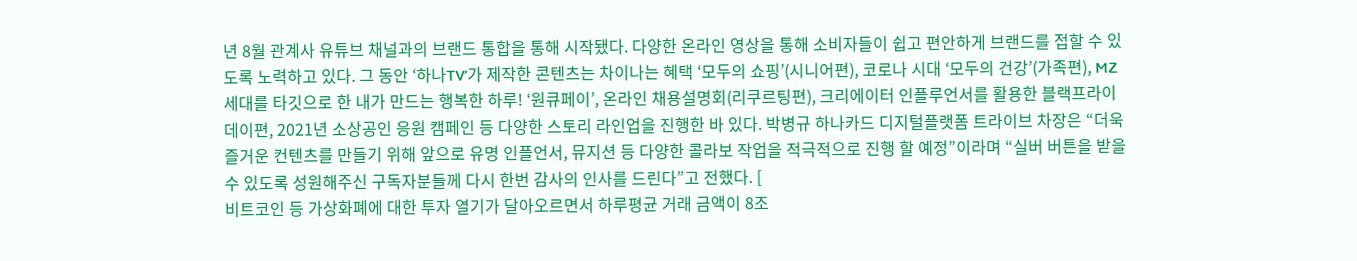년 8월 관계사 유튜브 채널과의 브랜드 통합을 통해 시작됐다. 다양한 온라인 영상을 통해 소비자들이 쉽고 편안하게 브랜드를 접할 수 있도록 노력하고 있다. 그 동안 ‘하나TV’가 제작한 콘텐츠는 차이나는 혜택 ‘모두의 쇼핑’(시니어편), 코로나 시대 ‘모두의 건강’(가족편), MZ세대를 타깃으로 한 내가 만드는 행복한 하루! ‘원큐페이’, 온라인 채용설명회(리쿠르팅편), 크리에이터 인플루언서를 활용한 블랙프라이데이편, 2021년 소상공인 응원 캠페인 등 다양한 스토리 라인업을 진행한 바 있다. 박병규 하나카드 디지털플랫폼 트라이브 차장은 “더욱 즐거운 컨텐츠를 만들기 위해 앞으로 유명 인플언서, 뮤지션 등 다양한 콜라보 작업을 적극적으로 진행 할 예정”이라며 “실버 버튼을 받을 수 있도록 성원해주신 구독자분들께 다시 한번 감사의 인사를 드린다”고 전했다. [
비트코인 등 가상화폐에 대한 투자 열기가 달아오르면서 하루평균 거래 금액이 8조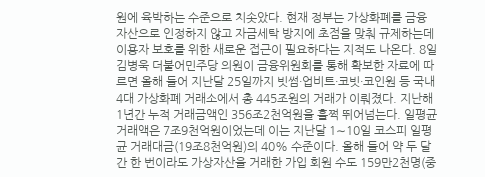원에 육박하는 수준으로 치솟았다. 현재 정부는 가상화폐를 금융자산으로 인정하지 않고 자금세탁 방지에 초점을 맞춰 규제하는데 이용자 보호를 위한 새로운 접근이 필요하다는 지적도 나온다. 8일 김병욱 더불어민주당 의원이 금융위원회를 통해 확보한 자료에 따르면 올해 들어 지난달 25일까지 빗썸·업비트·코빗·코인원 등 국내 4대 가상화폐 거래소에서 총 445조원의 거래가 이뤄졌다. 지난해 1년간 누적 거래금액인 356조2천억원을 훌쩍 뛰어넘는다. 일평균 거래액은 7조9천억원이었는데 이는 지난달 1∼10일 코스피 일평균 거래대금(19조8천억원)의 40% 수준이다. 올해 들어 약 두 달간 한 번이라도 가상자산을 거래한 가입 회원 수도 159만2천명(중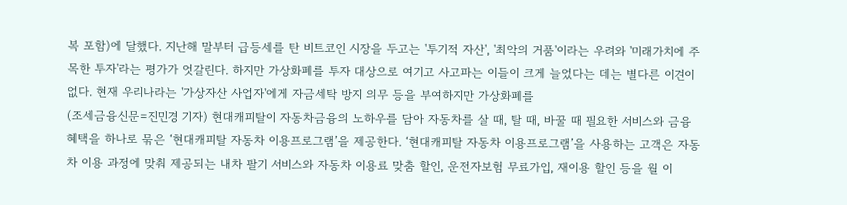복 포함)에 달했다. 지난해 말부터 급등세를 탄 비트코인 시장을 두고는 '투기적 자산', '최악의 거품'이라는 우려와 '미래가치에 주목한 투자'라는 평가가 엇갈린다. 하지만 가상화폐를 투자 대상으로 여기고 사고파는 이들이 크게 늘었다는 데는 별다른 이견이 없다. 현재 우리나라는 '가상자산 사업자'에게 자금세탁 방지 의무 등을 부여하지만 가상화폐를
(조세금융신문=진민경 기자) 현대캐피탈이 자동차금융의 노하우를 담아 자동차를 살 때, 탈 때, 바꿀 때 필요한 서비스와 금융 혜택을 하나로 묶은 ‘현대캐피탈 자동차 이용프로그램’을 제공한다. ‘현대캐피탈 자동차 이용프로그램’을 사용하는 고객은 자동차 이용 과정에 맞춰 제공되는 내차 팔기 서비스와 자동차 이용료 맞춤 할인, 운전자보험 무료가입, 재이용 할인 등을 월 이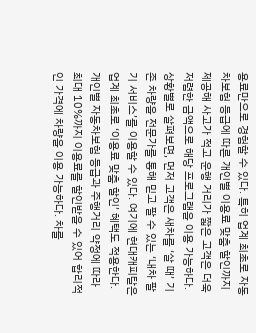용료만으로 경험할 수 있다. 특히 업계 최초로 자동차보험 등급에 따른 개인별 이용료 맞춤 할인까지 제공해 사고가 적고 운행 거리가 짧은 고객은 더욱 저렴한 금액으로 해당 프로그램을 이용 가능하다. 상황별로 살펴보면, 먼저 고객은 새차를 ‘살 때’ 기존 차량을 전문가를 통해 믿고 팔 수 있는 ‘내차 팔기 서비스’를 이용할 수 있다. 여기에 현대캐피탈은 업계 최초로 ‘이용료 맞춤 할인’ 혜택도 적용한다. 개인별 자동차보험 등급과 주행거리 약정에 따라 최대 10%까지 이용료를 할인받을 수 있어 합리적인 가격에 차량을 이용 가능하다. 차를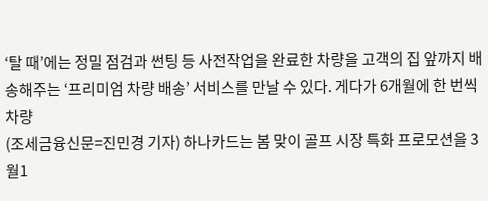‘탈 때’에는 정밀 점검과 썬팅 등 사전작업을 완료한 차량을 고객의 집 앞까지 배송해주는 ‘프리미엄 차량 배송’ 서비스를 만날 수 있다. 게다가 6개월에 한 번씩 차량
(조세금융신문=진민경 기자) 하나카드는 봄 맞이 골프 시장 특화 프로모션을 3월1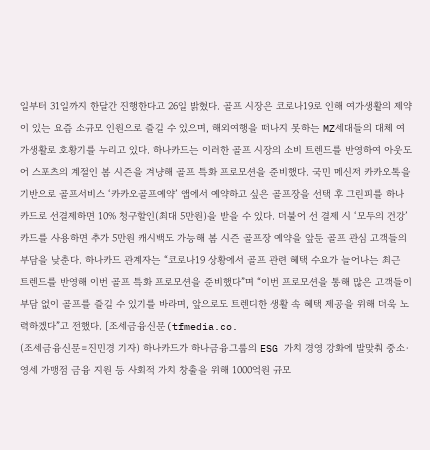일부터 31일까지 한달간 진행한다고 26일 밝혔다. 골프 시장은 코로나19로 인해 여가생활의 제약이 있는 요즘 소규모 인원으로 즐길 수 있으며, 해외여행을 떠나지 못하는 MZ세대들의 대체 여가생활로 호황기를 누리고 있다. 하나카드는 이러한 골프 시장의 소비 트렌드를 반영하여 아웃도어 스포츠의 계절인 봄 시즌을 겨냥해 골프 특화 프로모션을 준비했다. 국민 메신저 카카오톡을 기반으로 골프서비스 ‘카카오골프예약’ 앱에서 예약하고 싶은 골프장을 선택 후 그린피를 하나카드로 선결제하면 10% 청구할인(최대 5만원)을 받을 수 있다. 더불어 선 결제 시 ‘모두의 건강’카드를 사용하면 추가 5만원 캐시백도 가능해 봄 시즌 골프장 예약을 앞둔 골프 관심 고객들의 부담을 낮춘다. 하나카드 관계자는 “코로나19 상황에서 골프 관련 혜택 수요가 늘어나는 최근 트렌드를 반영해 이번 골프 특화 프로모션을 준비했다”며 “이번 프로모션을 통해 많은 고객들이 부담 없이 골프를 즐길 수 있기를 바라며, 앞으로도 트렌디한 생활 속 혜택 제공을 위해 더욱 노력하겠다”고 전했다. [조세금융신문(tfmedia.co.
(조세금융신문=진민경 기자) 하나카드가 하나금융그룹의 ESG 가치 경영 강화에 발맞춰 중소·영세 가맹점 금융 지원 등 사회적 가치 창출을 위해 1000억원 규모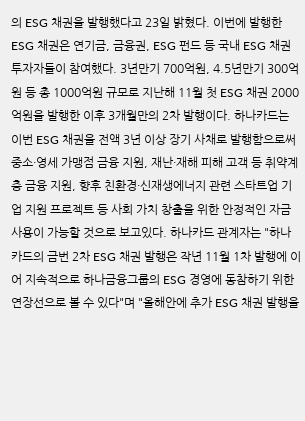의 ESG 채권을 발행했다고 23일 밝혔다. 이번에 발행한 ESG 채권은 연기금, 금융권, ESG 펀드 등 국내 ESG 채권 투자자들이 참여했다. 3년만기 700억원, 4.5년만기 300억원 등 총 1000억원 규모로 지난해 11월 첫 ESG 채권 2000억원을 발행한 이후 3개월만의 2차 발행이다. 하나카드는 이번 ESG 채권을 전액 3년 이상 장기 사채로 발행함으로써 중소·영세 가맹점 금융 지원, 재난·재해 피해 고객 등 취약계층 금융 지원, 향후 친환경·신재생에너지 관련 스타트업 기업 지원 프로젝트 등 사회 가치 창출을 위한 안정적인 자금 사용이 가능할 것으로 보고있다. 하나카드 관계자는 "하나카드의 금번 2차 ESG 채권 발행은 작년 11월 1차 발행에 이어 지속적으로 하나금융그룹의 ESG 경영에 동참하기 위한 연장선으로 볼 수 있다"며 "올해안에 추가 ESG 채권 발행을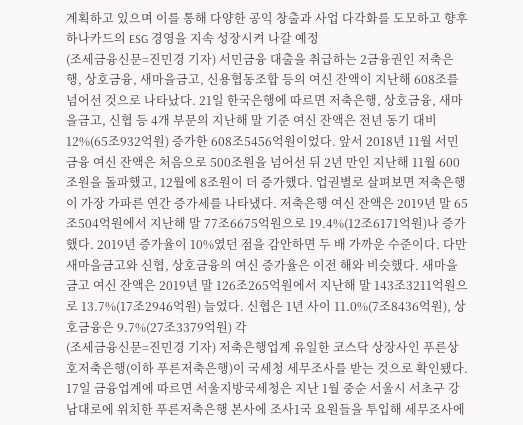계획하고 있으며 이를 통해 다양한 공익 창출과 사업 다각화를 도모하고 향후 하나카드의 ESG 경영을 지속 성장시켜 나갈 예정
(조세금융신문=진민경 기자) 서민금융 대출을 취급하는 2금융권인 저축은행, 상호금융, 새마을금고, 신용협동조합 등의 여신 잔액이 지난해 608조를 넘어선 것으로 나타났다. 21일 한국은행에 따르면 저축은행, 상호금융, 새마을금고, 신협 등 4개 부문의 지난해 말 기준 여신 잔액은 전년 동기 대비 12%(65조932억원) 증가한 608조5456억원이었다. 앞서 2018년 11월 서민금융 여신 잔액은 처음으로 500조원을 넘어선 뒤 2년 만인 지난해 11월 600조원을 돌파했고, 12월에 8조원이 더 증가했다. 업권별로 살펴보면 저축은행이 가장 가파른 연간 증가세를 나타냈다. 저축은행 여신 잔액은 2019년 말 65조504억원에서 지난해 말 77조6675억원으로 19.4%(12조6171억원)나 증가했다. 2019년 증가율이 10%였던 점을 감안하면 두 배 가까운 수준이다. 다만 새마을금고와 신협, 상호금융의 여신 증가율은 이전 해와 비슷했다. 새마을금고 여신 잔액은 2019년 말 126조265억원에서 지난해 말 143조3211억원으로 13.7%(17조2946억원) 늘었다. 신협은 1년 사이 11.0%(7조8436억원), 상호금융은 9.7%(27조3379억원) 각
(조세금융신문=진민경 기자) 저축은행업계 유일한 코스닥 상장사인 푸른상호저축은행(이하 푸른저축은행)이 국세청 세무조사를 받는 것으로 확인됐다. 17일 금융업계에 따르면 서울지방국세청은 지난 1월 중순 서울시 서초구 강남대로에 위치한 푸른저축은행 본사에 조사1국 요원들을 투입해 세무조사에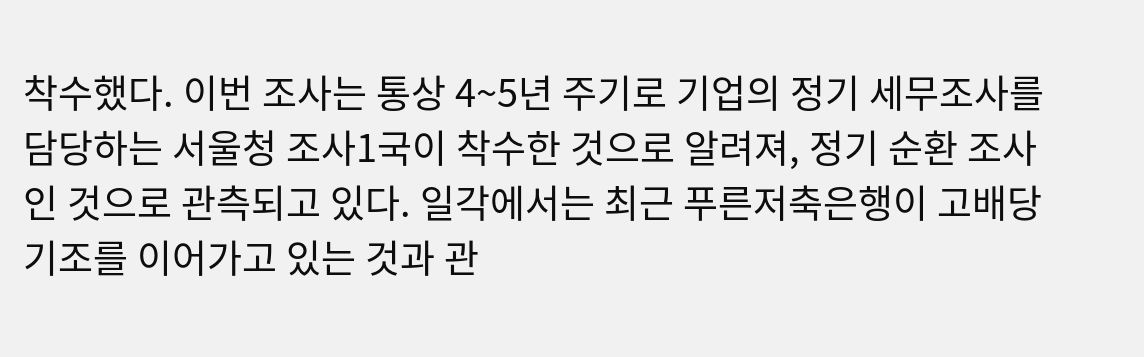착수했다. 이번 조사는 통상 4~5년 주기로 기업의 정기 세무조사를 담당하는 서울청 조사1국이 착수한 것으로 알려져, 정기 순환 조사인 것으로 관측되고 있다. 일각에서는 최근 푸른저축은행이 고배당 기조를 이어가고 있는 것과 관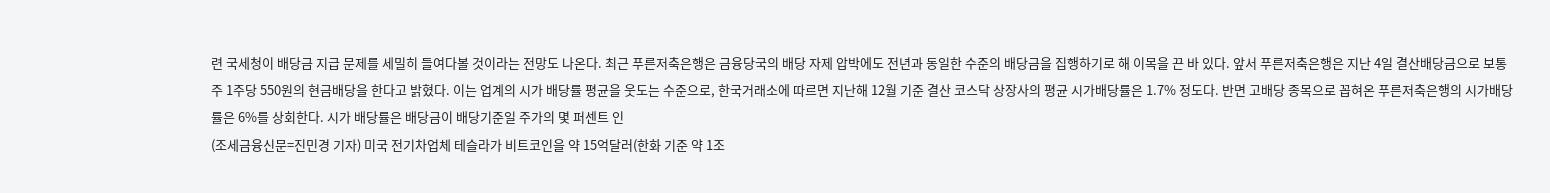련 국세청이 배당금 지급 문제를 세밀히 들여다볼 것이라는 전망도 나온다. 최근 푸른저축은행은 금융당국의 배당 자제 압박에도 전년과 동일한 수준의 배당금을 집행하기로 해 이목을 끈 바 있다. 앞서 푸른저축은행은 지난 4일 결산배당금으로 보통주 1주당 550원의 현금배당을 한다고 밝혔다. 이는 업계의 시가 배당률 평균을 웃도는 수준으로, 한국거래소에 따르면 지난해 12월 기준 결산 코스닥 상장사의 평균 시가배당률은 1.7% 정도다. 반면 고배당 종목으로 꼽혀온 푸른저축은행의 시가배당률은 6%를 상회한다. 시가 배당률은 배당금이 배당기준일 주가의 몇 퍼센트 인
(조세금융신문=진민경 기자) 미국 전기차업체 테슬라가 비트코인을 약 15억달러(한화 기준 약 1조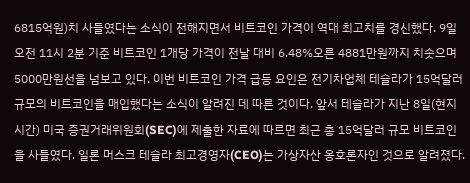6815억원)치 사들였다는 소식이 전해지면서 비트코인 가격이 역대 최고치를 경신했다. 9일 오전 11시 2분 기준 비트코인 1개당 가격이 전날 대비 6.48%오른 4881만원까지 치솟으며 5000만원선을 넘보고 있다. 이번 비트코인 가격 급등 요인은 전기차업체 테슬라가 15억달러 규모의 비트코인을 매입했다는 소식이 알려진 데 따른 것이다. 앞서 테슬라가 지난 8일(현지시간) 미국 증권거래위원회(SEC)에 제출한 자료에 따르면 최근 총 15억달러 규모 비트코인을 사들였다. 일론 머스크 테슬라 최고경영자(CEO)는 가상자산 옹호론자인 것으로 알려졌다.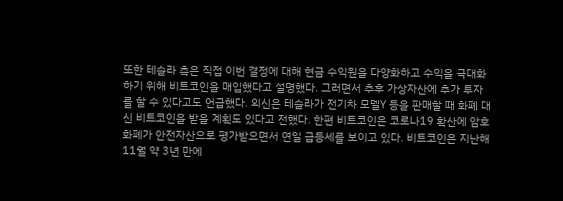또한 테슬라 측은 직접 이번 결정에 대해 현금 수익원을 다양화하고 수익을 극대화하기 위해 비트코인을 매입했다고 설명했다. 그러면서 추후 가상자산에 추가 투자를 할 수 있다고도 언급했다. 외신은 테슬라가 전기차 모델Y 등을 판매할 때 화폐 대신 비트코인을 받을 계획도 있다고 전했다. 한편 비트코인은 코로나19 확산에 암호화폐가 안전자산으로 평가받으면서 연일 급등세를 보이고 있다. 비트코인은 지난해 11월 약 3년 만에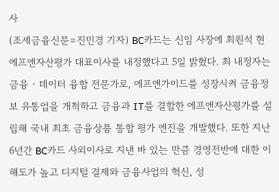사
(조세금융신문=진민경 기자) BC카드는 신임 사장에 최원석 현 에프앤자산평가 대표이사를 내정했다고 5일 밝혔다. 최 내정자는 금융‧데이터 융합 전문가로, 에프앤가이드를 성장시켜 금융정보 유통업을 개척하고 금융과 IT를 결합한 에프앤자산평가를 설립해 국내 최초 금융상품 통합 평가 엔진을 개발했다. 또한 지난 6년간 BC카드 사외이사로 지낸 바 있는 만큼 경영전반에 대한 이해도가 높고 디지털 결제와 금융사업의 혁신, 성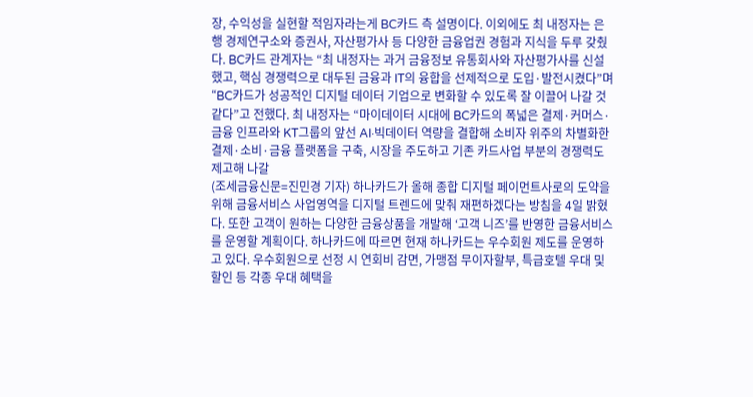장, 수익성을 실현할 적임자라는게 BC카드 측 설명이다. 이외에도 최 내정자는 은행 경제연구소와 증권사, 자산평가사 등 다양한 금융업권 경험과 지식을 두루 갖췄다. BC카드 관계자는 “최 내정자는 과거 금융정보 유통회사와 자산평가사를 신설했고, 핵심 경쟁력으로 대두된 금융과 IT의 융합을 선제적으로 도입·발전시켰다”며 “BC카드가 성공적인 디지털 데이터 기업으로 변화할 수 있도록 잘 이끌어 나갈 것 같다”고 전했다. 최 내정자는 “마이데이터 시대에 BC카드의 폭넓은 결제·커머스·금융 인프라와 KT그룹의 앞선 AI·빅데이터 역량을 결합해 소비자 위주의 차별화한 결제·소비·금융 플랫폼을 구축, 시장을 주도하고 기존 카드사업 부분의 경쟁력도 제고해 나갈
(조세금융신문=진민경 기자) 하나카드가 올해 종합 디지털 페이먼트사로의 도약을 위해 금융서비스 사업영역을 디지털 트렌드에 맞춰 재편하겠다는 방침을 4일 밝혔다. 또한 고객이 원하는 다양한 금융상품을 개발해 ‘고객 니즈’를 반영한 금융서비스를 운영할 계획이다. 하나카드에 따르면 현재 하나카드는 우수회원 제도를 운영하고 있다. 우수회원으로 선정 시 연회비 감면, 가맹점 무이자할부, 특급호텔 우대 및 할인 등 각종 우대 혜택을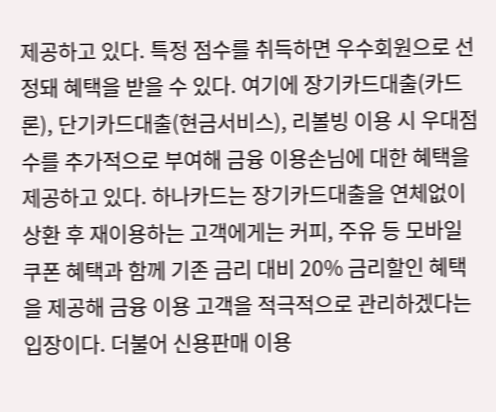제공하고 있다. 특정 점수를 취득하면 우수회원으로 선정돼 혜택을 받을 수 있다. 여기에 장기카드대출(카드론), 단기카드대출(현금서비스), 리볼빙 이용 시 우대점수를 추가적으로 부여해 금융 이용손님에 대한 혜택을 제공하고 있다. 하나카드는 장기카드대출을 연체없이 상환 후 재이용하는 고객에게는 커피, 주유 등 모바일 쿠폰 혜택과 함께 기존 금리 대비 20% 금리할인 혜택을 제공해 금융 이용 고객을 적극적으로 관리하겠다는 입장이다. 더불어 신용판매 이용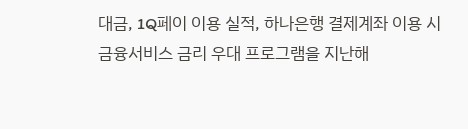대금, 1Q페이 이용 실적, 하나은행 결제계좌 이용 시 금융서비스 금리 우대 프로그램을 지난해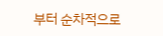부터 순차적으로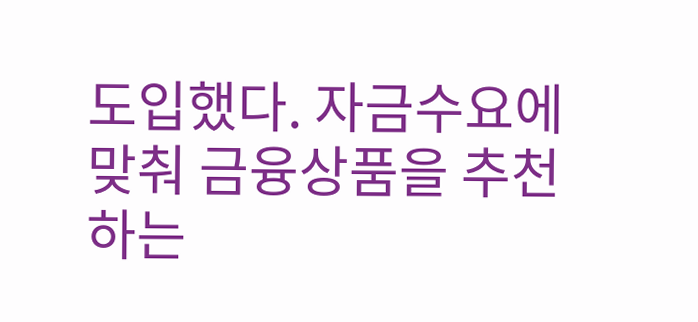도입했다. 자금수요에 맞춰 금융상품을 추천하는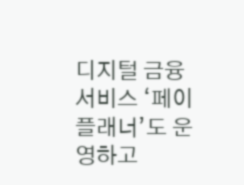디지털 금융서비스 ‘페이플래너’도 운영하고